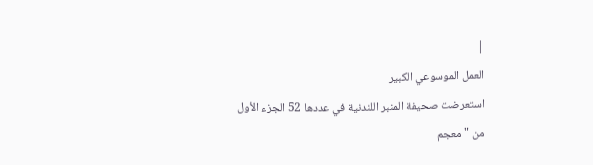|
العمل الموسوعي الكبير
استعرضت صحيفة المنبر اللندنية في عددها 52 الجزء الأول من " معجم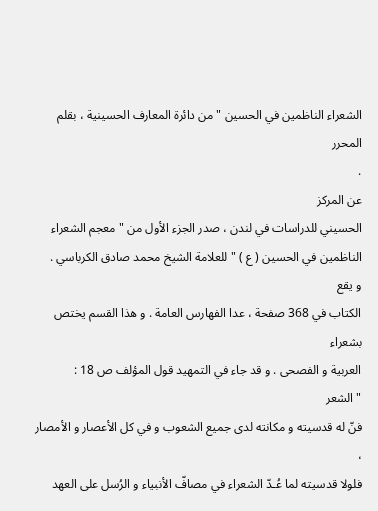الشعراء الناظمين في الحسين " من دائرة المعارف الحسينية ، بقلم المحرر
.
عن المركز
الحسيني للدراسات في لندن ، صدر الجزء الأول من " معجم الشعراء
الناظمين في الحسين ( ع ) " للعلامة الشيخ محمد صادق الكرباسي .
و يقع
الكتاب في 368 صفحة ، عدا الفهارس العامة . و هذا القسم يختص بشعراء
العربية و الفصحى . و قد جاء في التمهيد قول المؤلف ص 18 :
" الشعر
فنّ له قدسيته و مكانته لدى جميع الشعوب و في كل الأعصار و الأمصار ،
فلولا قدسيته لما عُـدّ الشعراء في مصافّ الأنبياء و الرُسل على العهد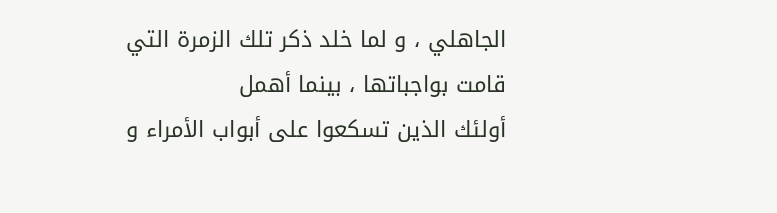الجاهلي ، و لما خلد ذكر تلك الزمرة التي قامت بواجباتها ، بينما أهمل
أولئك الذين تسكعوا على أبواب الأمراء و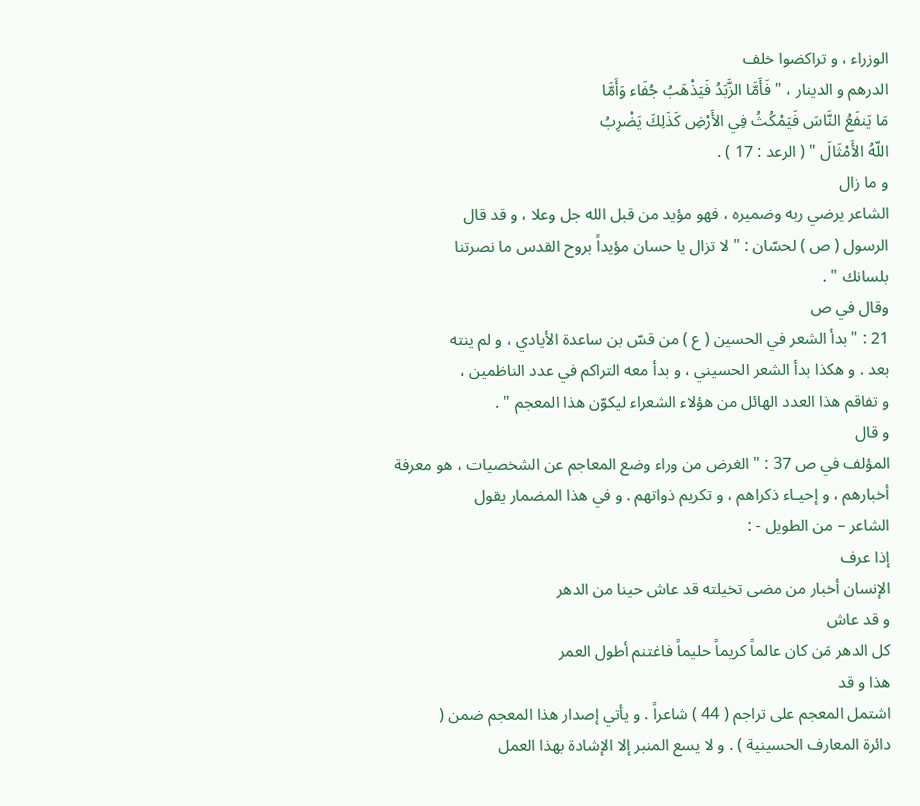الوزراء ، و تراكضوا خلف
الدرهم و الدينار ، " فَأَمَّا الزَّبَدُ فَيَذْهَبُ جُفَاء وَأَمَّا
مَا يَنفَعُ النَّاسَ فَيَمْكُثُ فِي الأَرْضِ كَذَلِكَ يَضْرِبُ
اللّهُ الأَمْثَالَ " ( الرعد : 17 ) .
و ما زال
الشاعر يرضي ربه وضميره ، فهو مؤيد من قبل الله جل وعلا ، و قد قال
الرسول ( ص ) لحسّان : " لا تزال يا حسان مؤيداً بروح القدس ما نصرتنا
بلسانك " .
وقال في ص
21 : " بدأ الشعر في الحسين ( ع ) من قسّ بن ساعدة الأيادي ، و لم ينته
بعد . و هكذا بدأ الشعر الحسيني ، و بدأ معه التراكم في عدد الناظمين ،
و تفاقم هذا العدد الهائل من هؤلاء الشعراء ليكوّن هذا المعجم " .
و قال
المؤلف في ص 37 : " الغرض من وراء وضع المعاجم عن الشخصيات ، هو معرفة
أخبارهم ، و إحيـاء ذكراهم ، و تكريم ذواتهم . و في هذا المضمار يقول
الشاعر – من الطويل - :
إذا عرف
الإنسان أخبار من مضى تخيلته قد عاش حينا من الدهر
و قد عاش
كل الدهر مَن كان عالماً كريماً حليماً فاغتنم أطول العمر
هذا و قد
اشتمل المعجم على تراجم ( 44 ) شاعراً . و يأتي إصدار هذا المعجم ضمن (
دائرة المعارف الحسينية ) . و لا يسع المنبر إلا الإشادة بهذا العمل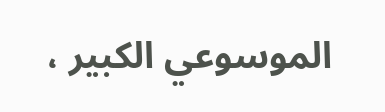الموسوعي الكبير ،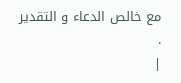مع خالص الدعاء و التقدير .
|